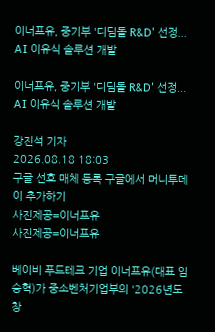이너프유, 중기부 '디딤돌 R&D' 선정... AI 이유식 솔루션 개발

이너프유, 중기부 '디딤돌 R&D' 선정... AI 이유식 솔루션 개발

강진석 기자
2026.08.18 18:03
구글 선호 매체 등록 구글에서 머니투데이 추가하기
사진제공=이너프유
사진제공=이너프유

베이비 푸드테크 기업 이너프유(대표 임승혁)가 중소벤처기업부의 '2026년도 창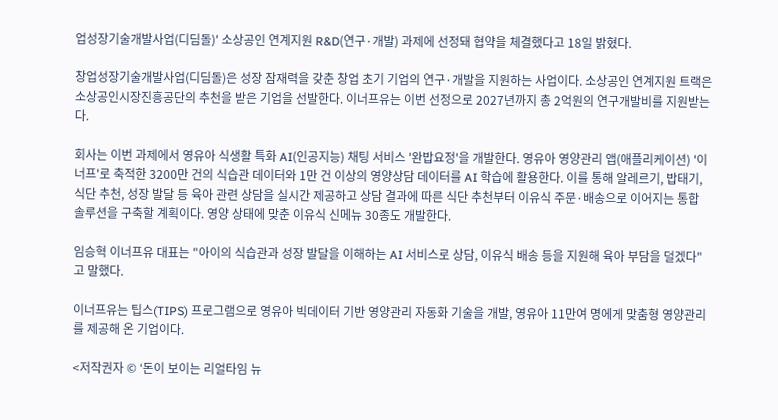업성장기술개발사업(디딤돌)' 소상공인 연계지원 R&D(연구·개발) 과제에 선정돼 협약을 체결했다고 18일 밝혔다.

창업성장기술개발사업(디딤돌)은 성장 잠재력을 갖춘 창업 초기 기업의 연구·개발을 지원하는 사업이다. 소상공인 연계지원 트랙은 소상공인시장진흥공단의 추천을 받은 기업을 선발한다. 이너프유는 이번 선정으로 2027년까지 총 2억원의 연구개발비를 지원받는다.

회사는 이번 과제에서 영유아 식생활 특화 AI(인공지능) 채팅 서비스 '완밥요정'을 개발한다. 영유아 영양관리 앱(애플리케이션) '이너프'로 축적한 3200만 건의 식습관 데이터와 1만 건 이상의 영양상담 데이터를 AI 학습에 활용한다. 이를 통해 알레르기, 밥태기, 식단 추천, 성장 발달 등 육아 관련 상담을 실시간 제공하고 상담 결과에 따른 식단 추천부터 이유식 주문·배송으로 이어지는 통합 솔루션을 구축할 계획이다. 영양 상태에 맞춘 이유식 신메뉴 30종도 개발한다.

임승혁 이너프유 대표는 "아이의 식습관과 성장 발달을 이해하는 AI 서비스로 상담, 이유식 배송 등을 지원해 육아 부담을 덜겠다"고 말했다.

이너프유는 팁스(TIPS) 프로그램으로 영유아 빅데이터 기반 영양관리 자동화 기술을 개발, 영유아 11만여 명에게 맞춤형 영양관리를 제공해 온 기업이다.

<저작권자 © ‘돈이 보이는 리얼타임 뉴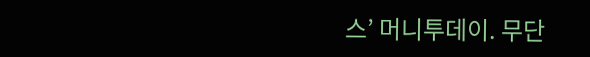스’ 머니투데이. 무단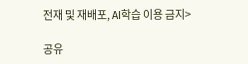전재 및 재배포, AI학습 이용 금지>

공유